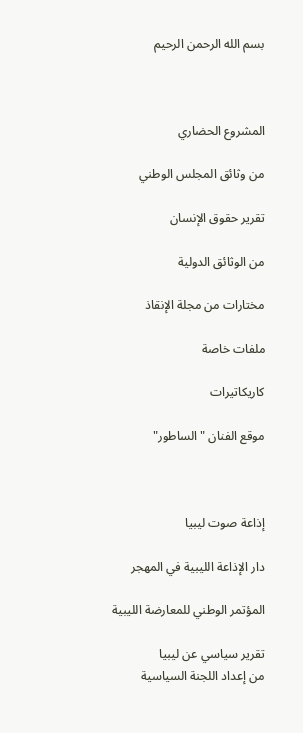بسم الله الرحمن الرحيم



المشروع الحضاري

من وثائق المجلس الوطني

تقرير حقوق الإنسان

من الوثائق الدولية

مختارات من مجلة الإنقاذ

ملفات خاصة

كاريكاتيرات

موقع الفنان "الساطور"



إذاعة صوت ليبيا

دار الإذاعة الليبية في المهجر

المؤتمر الوطني للمعارضة الليبية

تقرير سياسي عن ليبيا
من إعداد اللجنة السياسية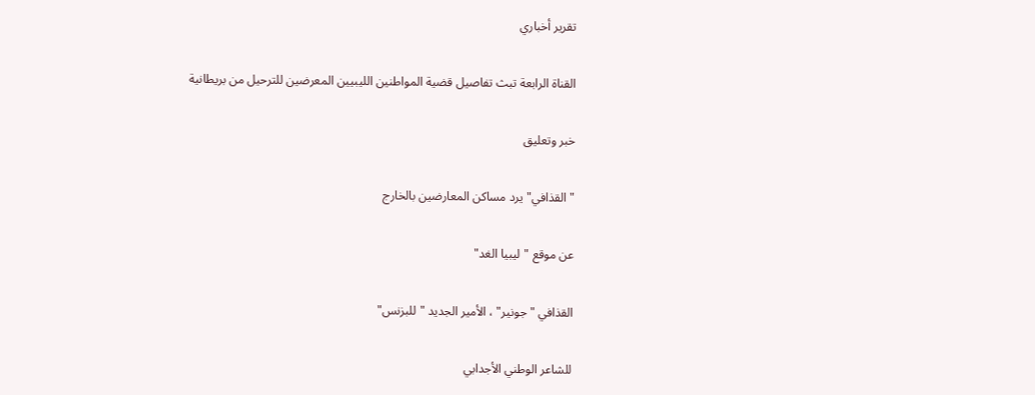تقرير أخباري

القناة الرابعة تبث تفاصيل قضية المواطنين الليبيين المعرضين للترحيل من بريطانية

خبر وتعليق

"القذافي" يرد مساكن المعارضين بالخارج

عن موقع "ليبيا الغد"

القذافي "جونير" ، الأمير الجديد "للبزنس"

للشاعر الوطني الأجدابي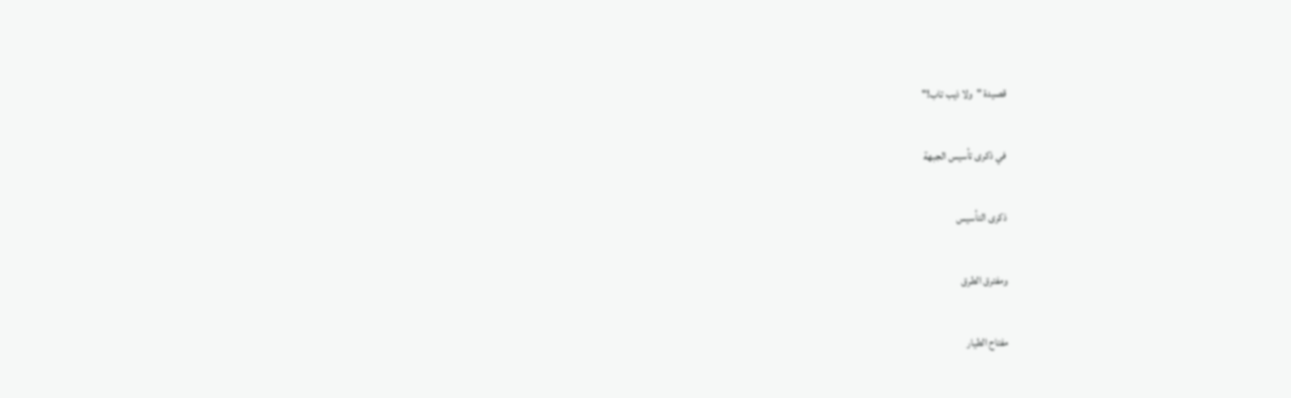قصيدة "ولا ذيب تاب!"

في ذكرى تأسيس الجبهة

ذكرى التأسيس

ومفترق الطرق

مفتاح الطيار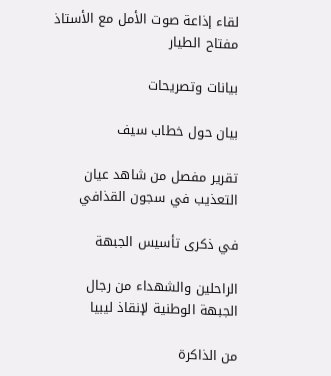لقاء إذاعة صوت الأمل مع الأستاذ مفتاح الطيار

بيانات وتصريحات

بيان حول خطاب سيف

تقرير مفصل من شاهد عيان
التعذيب في سجون القذافي

في ذكرى تأسيس الجبهة

الراحلين والشهداء من رجال الجبهة الوطنية لإنقاذ ليبيا

من الذاكرة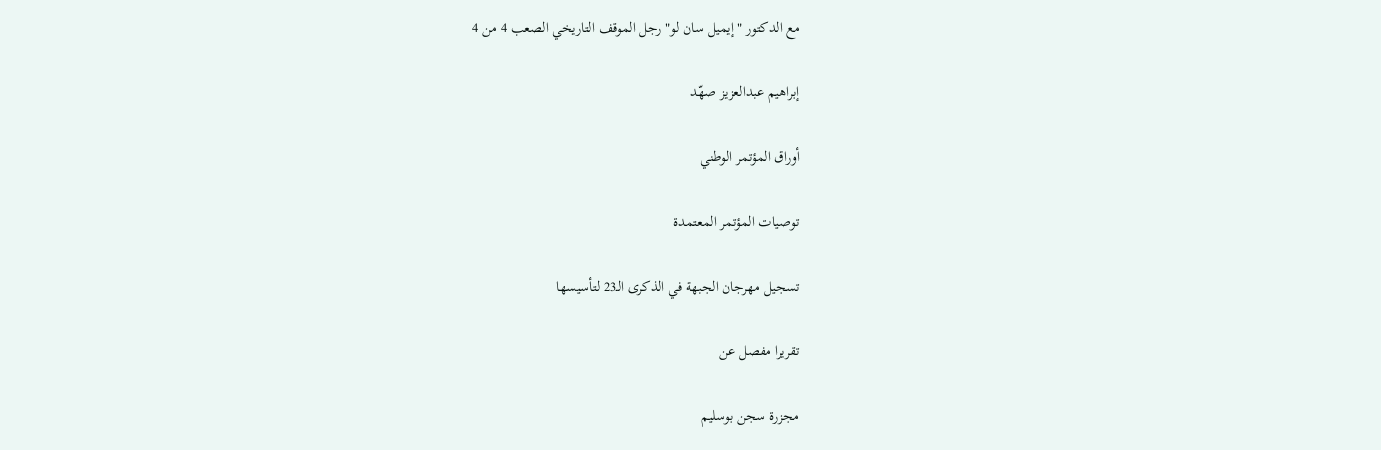مع الدكتور "إيميل سان لو" رجل الموقف التاريخي الصعب 4 من 4

إبراهيم عبدالعزيز صهّد

أوراق المؤتمر الوطني

توصيات المؤتمر المعتمدة

تسجيل مهرجان الجبهة في الذكرى الـ23 لتأسيسها

تقريرا مفصل عن

مجزرة سجن بوسليم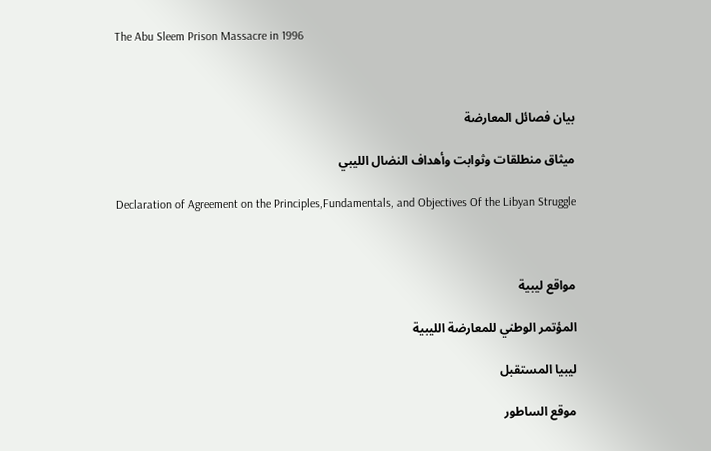The Abu Sleem Prison Massacre in 1996



بيان فصائل المعارضة

ميثاق منطلقات وثوابت وأهداف النضال الليبي

Declaration of Agreement on the Principles,Fundamentals, and Objectives Of the Libyan Struggle



مواقع ليبية

المؤتمر الوطني للمعارضة الليبية

ليبيا المستقبل

موقع الساطور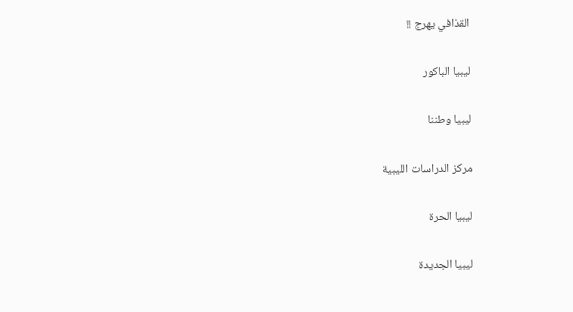القذافي يهرج !!

ليبيا الباكور

ليبيا وطننا

مركز الدراسات الليبية

ليبيا الحرة

ليبيا الجديدة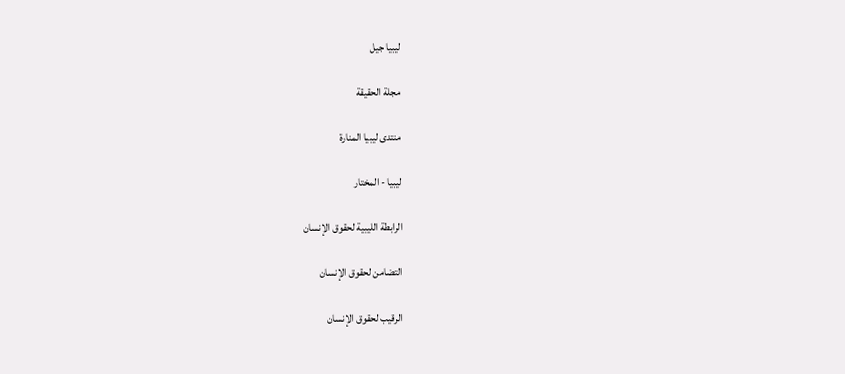ليبيا جيل

مجلة الحقيقة

منتدى ليبيا المنارة

ليبيا - المختار

الرابطة الليبية لحقوق الإنسان

التضامن لحقوق الإنسان

الرقيب لحقوق الإنسان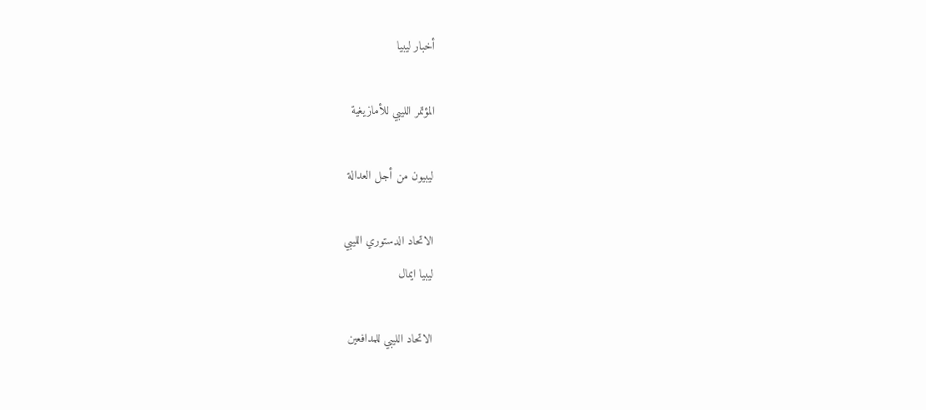أخبار ليبيا

المؤتمر الليبي للأمازيغية

ليبيون من أجل العدالة

الاتحاد الدستوري الليبي
ليبيا ايمال

الاتحاد الليبي للمدافعين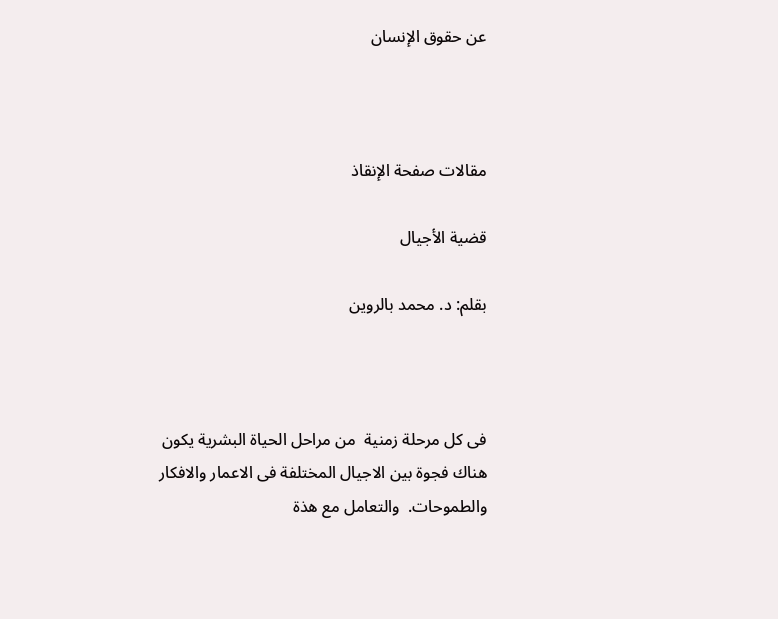عن حقوق الإنسان



مقالات صفحة الإنقاذ

قضية الأجيال

بقلم: د. محمد بالروين



فى كل مرحلة زمنية  من مراحل الحياة البشرية يكون هناك فجوة بين الاجيال المختلفة فى الاعمار والافكار والطموحات.  والتعامل مع هذة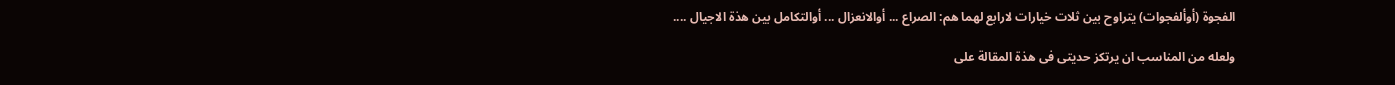الفجوة (أوألفجوات) يتراوح بين ثلات خيارات لارابع لهما هم: الصراع ... أوالانعزال ... أوالتكامل بين هذة الاجيال ....

ولعله من المناسب ان يرتكز حديتى فى هذة المقالة على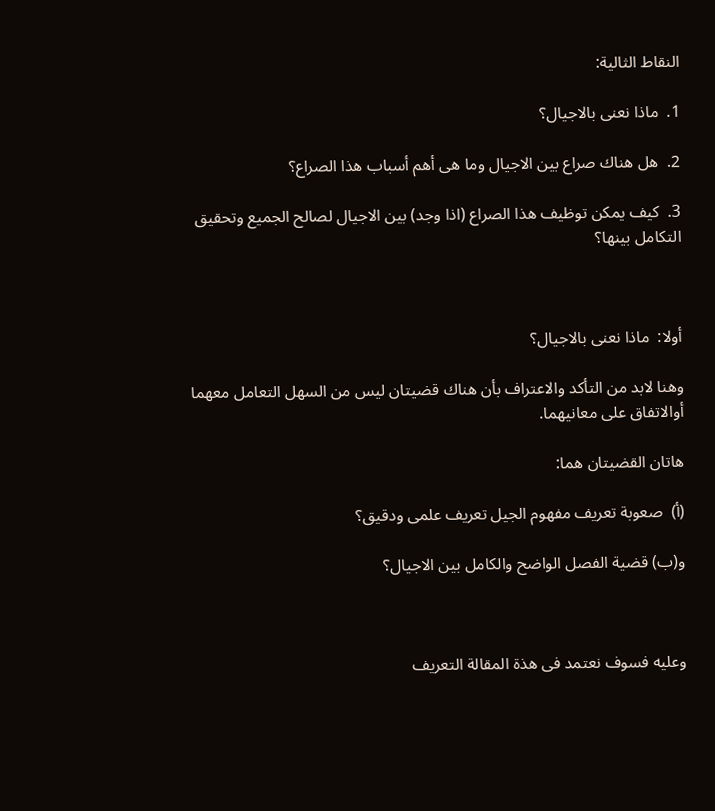النقاط الثالية:

1.  ماذا نعنى بالاجيال؟

2.  هل هناك صراع بين الاجيال وما هى أهم أسباب هذا الصراع؟

3.  كيف يمكن توظيف هذا الصراع (اذا وجد) بين الاجيال لصالح الجميع وتحقيق التكامل بينها؟



أولا:  ماذا نعنى بالاجيال؟

وهنا لابد من التأكد والاعتراف بأن هناك قضيتان ليس من السهل التعامل معهما أوالاتفاق على معانيهما.

هاتان القضيتان هما:

(أ)  صعوبة تعريف مفهوم الجيل تعريف علمى ودقيق؟

و(ب) قضية الفصل الواضح والكامل بين الاجيال؟



وعليه فسوف نعتمد فى هذة المقالة التعريف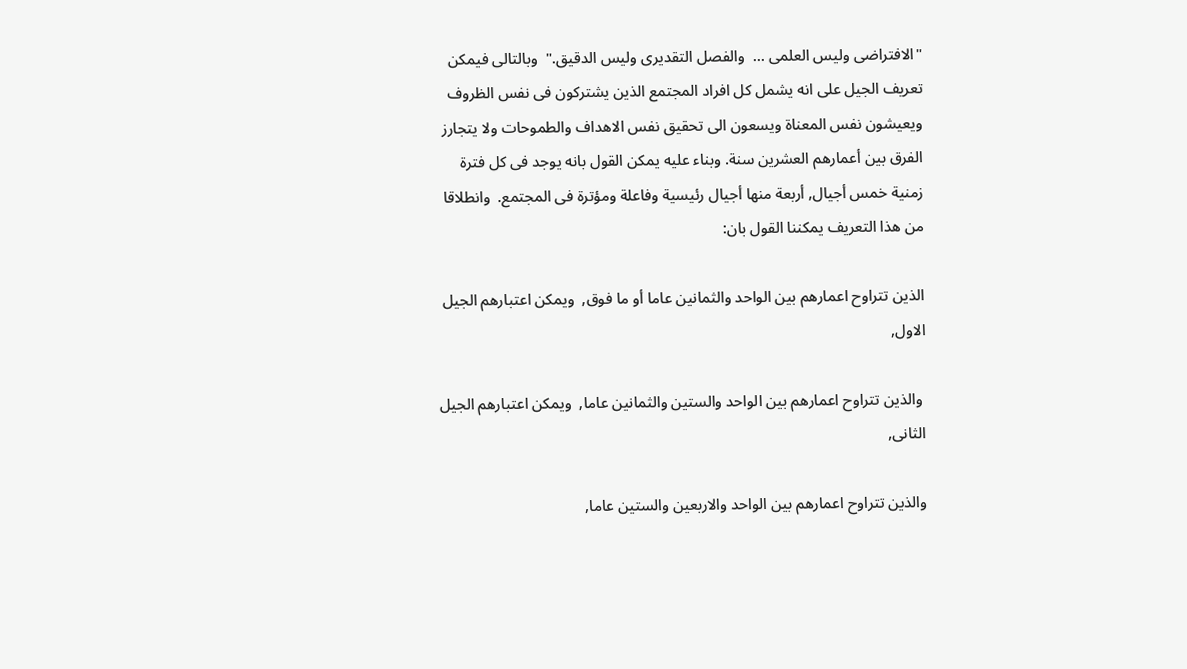"الافتراضى وليس العلمى ...  والفصل التقديرى وليس الدقيق."  وبالتالى فيمكن تعريف الجيل على انه يشمل كل افراد المجتمع الذين يشتركون فى نفس الظروف ويعيشون نفس المعناة ويسعون الى تحقيق نفس الاهداف والطموحات ولا يتجارز الفرق بين أعمارهم العشرين سنة. وبناء عليه يمكن القول بانه يوجد فى كل فترة زمنية خمس أجيال, أربعة منها أجيال رئيسية وفاعلة ومؤترة فى المجتمع.  وانطلاقا من هذا التعريف يمكننا القول بان:

الذين تتراوح اعمارهم بين الواحد والثمانين عاما أو ما فوق,  ويمكن اعتبارهم الجيل الاول,

 والذين تتراوح اعمارهم بين الواحد والستين والثمانين عاما,  ويمكن اعتبارهم الجيل الثانى,

والذين تتراوح اعمارهم بين الواحد والاربعين والستين عاما,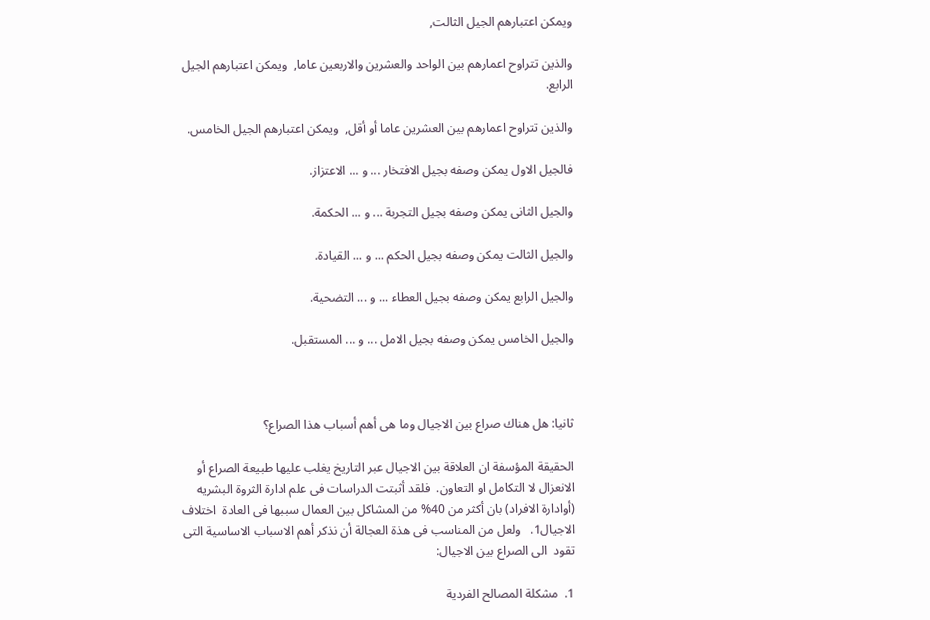ويمكن اعتبارهم الجيل الثالت,

والذين تتراوح اعمارهم بين الواحد والعشرين والاربعين عاما,  ويمكن اعتبارهم الجيل الرابع.

والذين تتراوح اعمارهم بين العشرين عاما أو أقل,  ويمكن اعتبارهم الجيل الخامس.

فالجيل الاول يمكن وصفه بجيل الافتخار ... و ... الاعتزاز.

والجيل الثانى يمكن وصفه بجيل التجربة ... و ... الحكمة.

والجيل الثالت يمكن وصفه بجيل الحكم ... و ... القيادة.

والجيل الرابع يمكن وصفه بجيل العطاء ... و ... التضحية.

والجيل الخامس يمكن وصفه بجيل الامل ... و ... المستقبل.



ثانيا: هل هناك صراع بين الاجيال وما هى أهم أسباب هذا الصراع؟

الحقيقة المؤسفة ان العلاقة بين الاجيال عبر التاريخ يغلب عليها طبيعة الصراع أو الانعزال لا التكامل او التعاون.  فلقد أثبتت الدراسات فى علم ادارة الثروة البشريه (أوادارة الافراد) بان أكثر من 40% من المشاكل بين العمال سببها فى العادة  اختلاف الاجيال1.   ولعل من المناسب فى هذة العجالة أن نذكر أهم الاسباب الاساسية التى تقود  الى الصراع بين الاجيال:

1.  مشكلة المصالح الفردية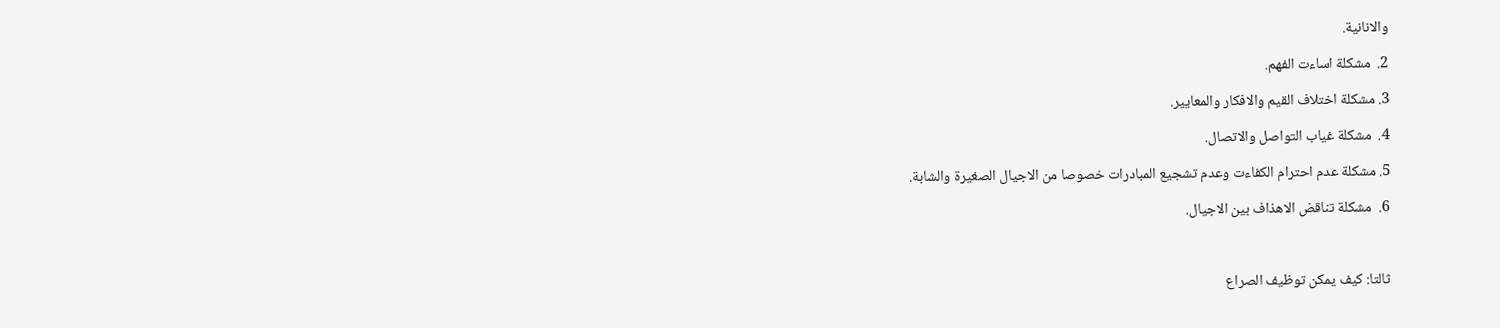والانانية.

2.  مشكلة اساءت الفهم.

3. مشكلة اختلاف القيم والافكار والمعايير.

4.  مشكلة غياب التواصل والاتصال.

5. مشكلة عدم احترام الكفاءت وعدم تشجيع المبادرات خصوصا من الاجيال الصغيرة والشابة.

6.  مشكلة تناقض الاهذاف بين الاجيال.



ثالتا: كيف يمكن توظيف الصراع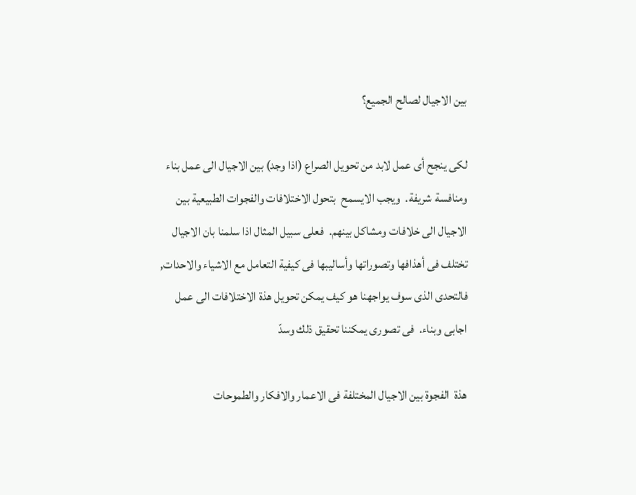بين الاجيال لصالح الجميع؟

لكى ينجح أى عمل لابد من تحويل الصراع (اذا وجد) بين الاجيال الى عمل بناء ومنافسة شريفة.  ويجب الايسمح  بتحول الاختلافات والفجوات الطبيعية بين الاجيال الى خلافات ومشاكل بينهم.  فعلى سبيل المثال اذا سلمنا بان الاجيال تختلف فى أهذافها وتصوراتها وأساليبها فى كيفية التعامل مع الاشياء والاحدات, فالتحدى الذى سوف يواجهنا هو كيف يمكن تحويل هذة الاختلافات الى عمل اجابى وبناء.  فى تصورى يمكننا تحقيق ذلك وسدّ

هذة  الفجوة بين الاجيال المختلفة فى الاعمار والافكار والطموحات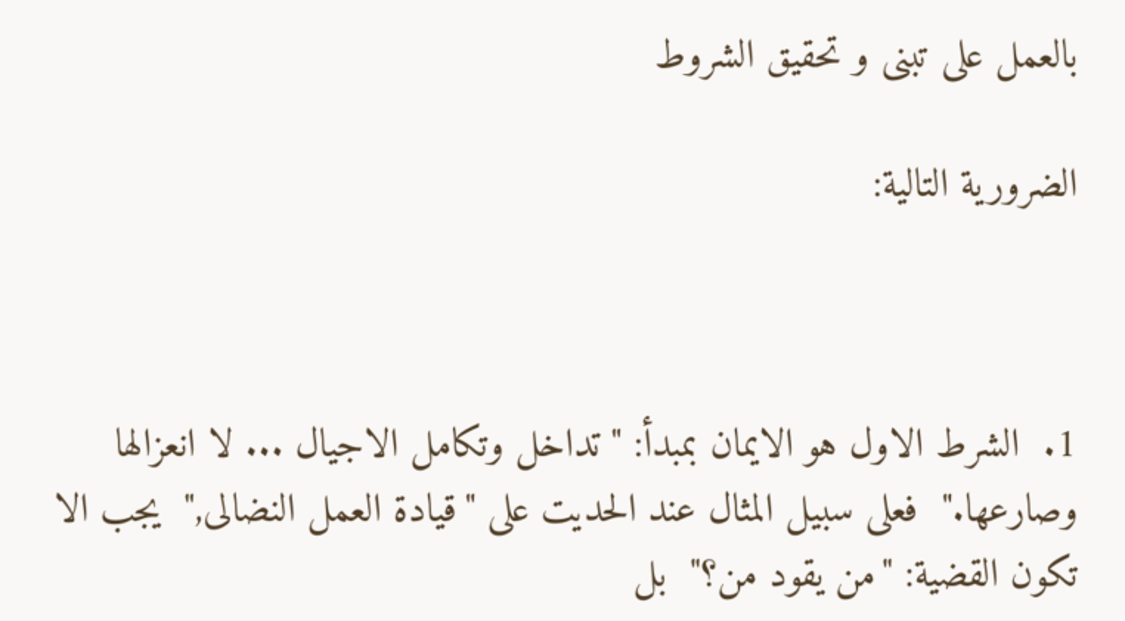بالعمل على تبنى و تحقيق الشروط

الضرورية التالية:



1.  الشرط الاول هو الايمان بمبدأ: "تداخل وتكامل الاجيال ... لا انعزالها وصارعها."  فعلى سبيل المثال عند الحديت على "قيادة العمل النضالى,"  يجب الا تكون القضية: "من يقود من؟"  بل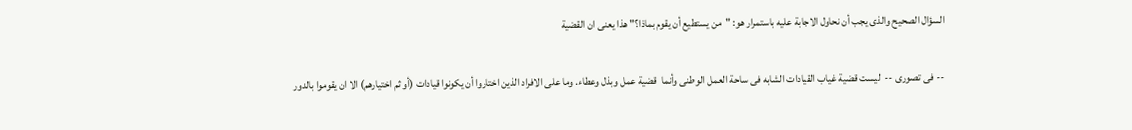السؤال الصحيح والذى يجب أن نحاول الاجابة عليه باستمرار هو: "من يستطيع أن يقوم بماذا؟" هذا يعنى ان القضية

 -- فى تصورى --  ليست قضية غياب القيادات الشابه فى ساحة العمل الوطنى وأنما  قضية عمل وبذل وعطاء. وما على الافراد الذين اختاروا أن يكونوا قيادات (أو ثم اختيارهم) الا ان يقوموا بالدور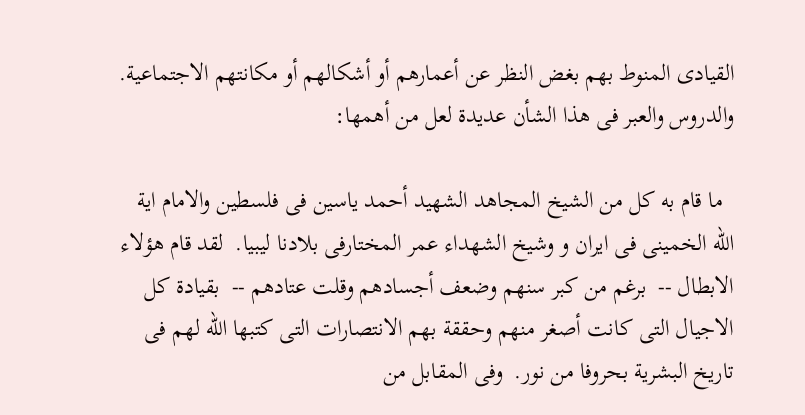القيادى المنوط بهم بغض النظر عن أعمارهم أو أشكالهم أو مكانتهم الاجتماعية.  والدروس والعبر فى هذا الشأن عديدة لعل من أهمها:

  ما قام به كل من الشيخ المجاهد الشهيد أحمد ياسين فى فلسطين والامام اية الله الخمينى فى ايران و وشيخ الشهداء عمر المختارفى بلادنا ليبيا.  لقد قام هؤلاء الابطال --  برغم من كبر سنهم وضعف أجسادهم وقلت عتادهم --  بقيادة كل الاجيال التى كانت أصغر منهم وحققة بهم الانتصارات التى كتبها الله لهم فى تاريخ البشرية بحروفا من نور.  وفى المقابل من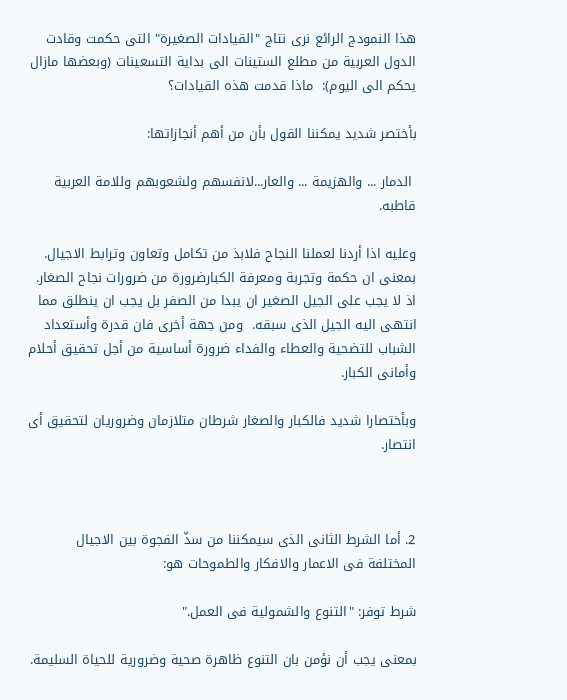هذا النمودج الرائع نرى نتاج "القيادات الصغيرة" التى حكمت وقادت الدول العربية من مطلع الستينات الى بداية التسعينات (وبعضها مازال يحكم الى اليوم):  ماذا قدمت هذه القيادات؟

بأختصر شديد يمكننا القول بأن من أهم أنجازاتها:

 الدمار ... والهزيمة ... والعار...لانفسهم ولشعوبهم وللامة العربية قاطبه.

وعليه اذا أردنا لعملنا النجاح فلابذ من تكامل وتعاون وترابط الاجيال.  بمعنى ان حكمة وتجربة ومعرفة الكبارضرورة من ضرورات نجاح الصغار. اذ لا يجب على الجيل الصغير ان يبدا من الصفر بل يجب ان ينطلق مما انتهى اليه الجيل الذى سبقه.  ومن جهة أخرى فان قدرة وأستعداد الشباب للتضحية والعطاء والفداء ضرورة أساسية من أجل تحقيق أحلام وأمانى الكبار.

وبأختصارا شديد فالكبار والصغار شرطان متلازمان وضروريان لتحقيق أى انتصار.



2. أما الشرط الثانى الذى سيمكننا من سذّ الفجوة بين الاجيال المختلفة فى الاعمار والافكار والطموحات هو:

شرط توفر: "التنوع والشمولية فى العمل."

بمعنى يجب أن نؤمن بان التنوع ظاهرة صحية وضرورية للحياة السليمة.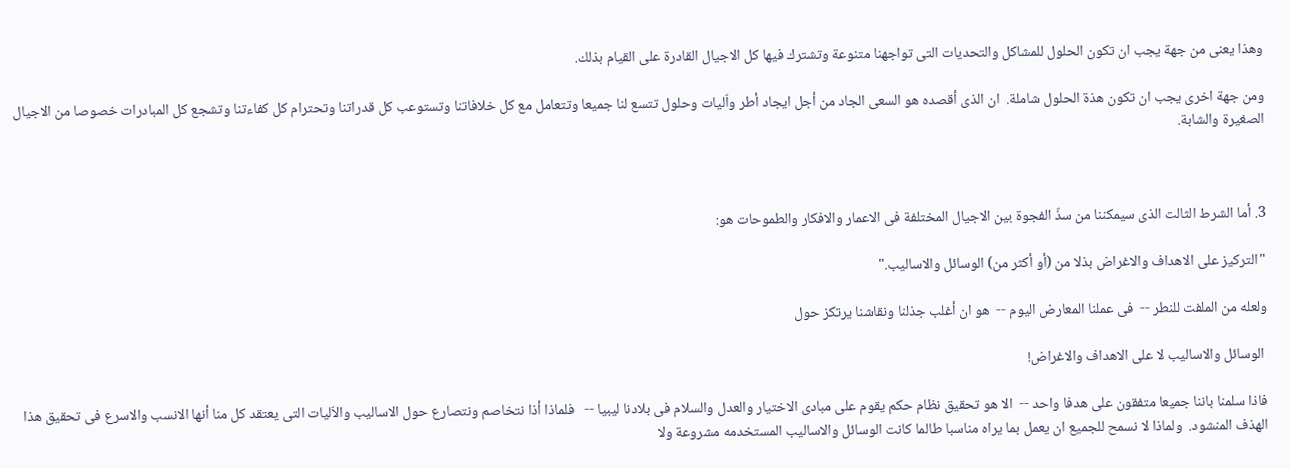وهذا يعنى من جهة يجب ان تكون الحلول للمشاكل والتحديات التى تواجهنا متنوعة وتشترك فيها كل الاجيال القادرة على القيام بذلك.

ومن جهة اخرى يجب ان تكون هذة الحلول شاملة.  ان الذى أقصده هو السعى الجاد من أجل ايجاد أطر واّليات وحلول تتسع لنا جميعا وتتعامل مع كل خلافاتنا وتستوعب كل قدراتنا وتحترام كل كفاءتنا وتشجع كل المبادرات خصوصا من الاجيال الصغيرة والشابة.



3. أما الشرط الثالت الذى سيمكننا من سذّ الفجوة بين الاجيال المختلفة فى الاعمار والافكار والطموحات هو:

"التركيز على الاهداف والاغراض بذلا من (أو أكثر من) الوسائل والاساليب."

ولعله من الملفت للنطر --  فى عملنا المعارض اليوم --  هو ان أغلب جذلنا ونقاشنا يرتكز حول

 الوسائل والاساليب لا على الاهداف والاغراض!

فاذا سلمنا باننا جميعا متفقون على هدفا واحد --  الا هو تحقيق نظام حكم يقوم على مبادى الاختيار والعدل والسلام فى بلادنا ليبيا --   فلماذا أذا نتخاصم ونتصارع حول الاساليب والاّليات التى يعتقد كل منا أنها الانسب والاسرع فى تحقيق هذا الهذف المنشود.  ولماذا لا نسمح للجميع ان يعمل بما يراه مناسبا طالما كانت الوسائل والاساليب المستخدمه مشروعة ولا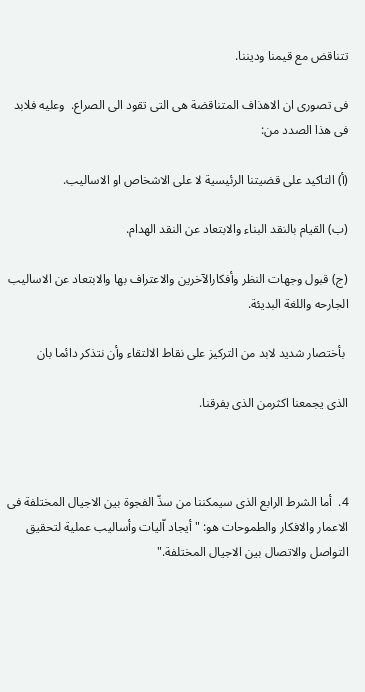تتناقض مع قيمنا وديننا.

فى تصورى ان الاهذاف المتناقضة هى التى تقود الى الصراع.  وعليه فلابد فى هذا الصدد من:

(أ) التاكيد على قضيتنا الرئيسية لا على الاشخاص او الاساليب.

(ب) القيام بالنقد البناء والابتعاد عن النقد الهدام.

(ج) قبول وجهات النظر وأفكارالآخرين والاعتراف بها والابتعاد عن الاساليب الجارحه واللغة البديئة.

 بأختصار شديد لابد من التركيز على نقاط الالتقاء وأن نتذكر دائما بان

الذى يجمعنا اكثرمن الذى يفرقنا.



4.  أما الشرط الرابع الذى سيمكننا من سذّ الفجوة بين الاجيال المختلفة فى الاعمار والافكار والطموحات هو: "أيجاد اّليات وأساليب عملية لتحقيق التواصل والاتصال بين الاجيال المختلفة."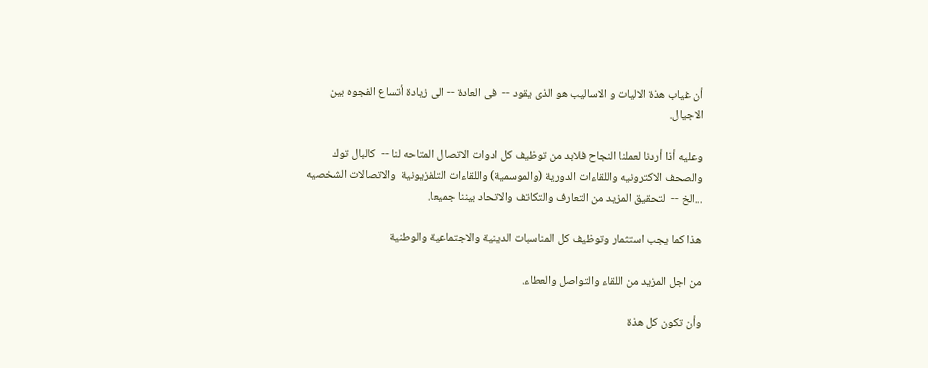أن غياب هذة الاليات و الاساليب هو الذى يقود --  فى العادة -- الى زيادة أتساع الفجوه بين الاجيال.

وعليه أذا أردنا لعملنا النجاح فلابد من توظيف كل ادوات الاتصال المتاحه لنا --  كالبال توك والصحف الاكترونيه واللقاءات الدورية (والموسمية) واللقاءات التلفزيونية  والاتصالات الشخصيه ...الخ --  لتحقيق المزيد من التعارف والتكاتف والاتحاد بيننا جميعا.

هذا كما يجب استثمار وتوظيف كل المناسبات الدينية والاجتماعية والوطنية

من اجل المزيد من اللقاء والتواصل والعطاء.

وأن تكون كل هذة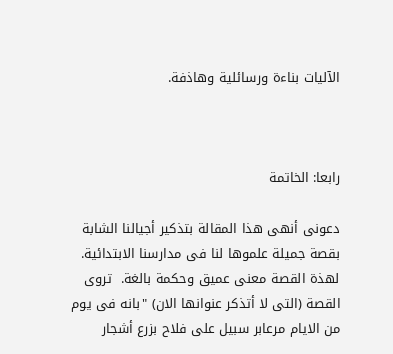الآليات بناءة ورسائلية وهاذفة.



رابعا: الخاتمة

دعونى أنهى هذا المقالة بتذكير أجيالنا الشابة بقصة جميلة علموها لنا فى مدارسنا الابتدائية.  لهذة القصة معنى عميق وحكمة بالغة.  تروى القصة (التى لا أتذكر عنوانها الان) "بانه فى يوم من الايام مرعابر سبيل على فلاح بزرع أشجار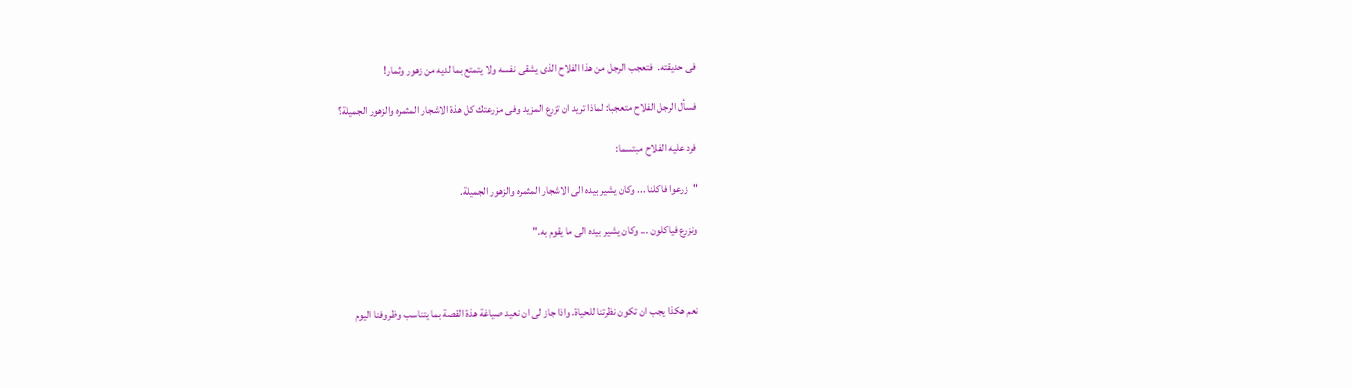فى حديقته.  فتعجب الرجل من هذا الفلاح الذى يشقى نفسه ولا يتمتع بما لديه من زهور وثمار!

فسأل الرجل الفلاح متعجبا: لماذا تريد ان تزرع المزيد وفى مزرعتك كل هذة الاشجار المثمره والزهور الجميلة؟

فرد عليه الفلاح مبتسما:

"زرعوا فاكلنا ... وكان يشير بيده الى الاشجار المثمره والزهور الجميلة.

ونزرع فياكلون ... وكان يشير بيده الى ما يقوم به."



نعم هكذا يجب ان تكون نظرتنا للحياة. واذا جاز لى ان نعيد صياغة هذة القصة بما يتناسب وظروفنا اليوم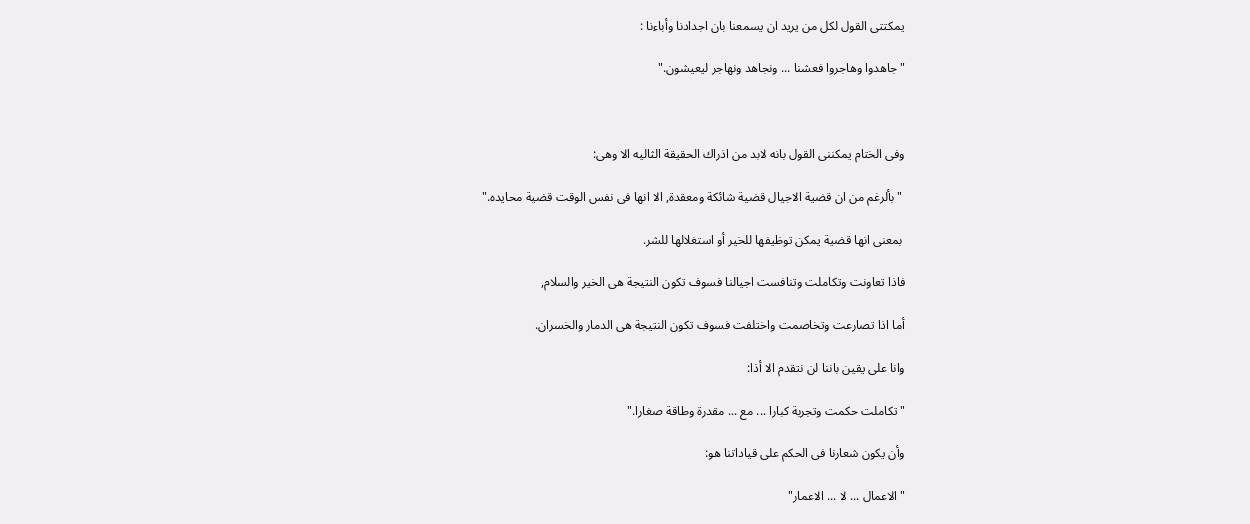يمكتتى القول لكل من يريد ان يسمعنا بان اجدادنا وأباءنا :

"جاهدوا وهاجروا فعشنا ... ونجاهد ونهاجر ليعيشون."



وفى الختام يمكننى القول بانه لابد من اذراك الحقيقة الثاليه الا وهى:

 "بألرغم من ان قضية الاجيال قضية شائكة ومعقدة, الا انها فى نفس الوقت قضية محايده."

 بمعنى انها قضية يمكن توظيفها للخير أو استغلالها للشر.

فاذا تعاونت وتكاملت وتنافست اجيالنا فسوف تكون النتيجة هى الخير والسلام,

أما اذا تصارعت وتخاصمت واختلفت فسوف تكون النتيجة هى الدمار والخسران.

وانا على يقين باننا لن نتقدم الا أذا:

"تكاملت حكمت وتجربة كبارا ... مع ... مقدرة وطاقة صغارا."

وأن يكون شعارنا فى الحكم على قياداتنا هو:

"الاعمال ... لا ... الاعمار"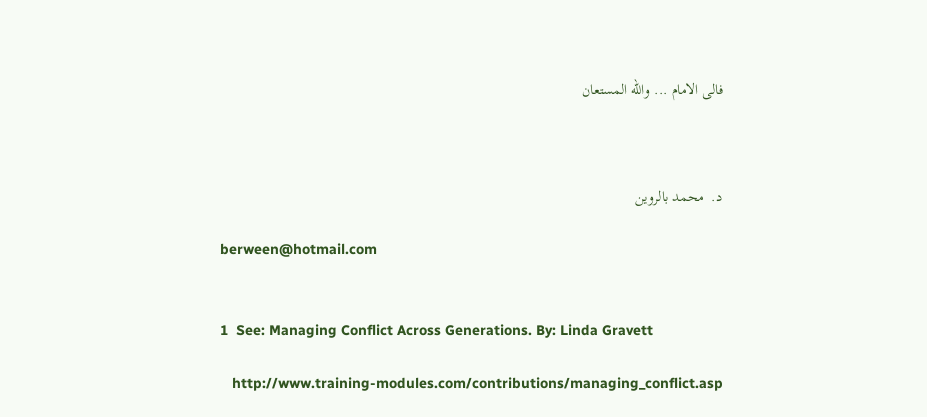فالى الامام ... والله المستعان



د.  محمد بالروين

berween@hotmail.com


1  See: Managing Conflict Across Generations. By: Linda Gravett

   http://www.training-modules.com/contributions/managing_conflict.asp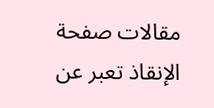مقالات صفحة الإنقاذ تعبر عن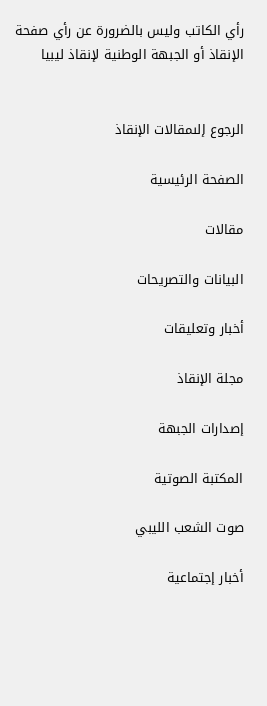رأي الكاتب وليس بالضرورة عن رأي صفحة الإنقاذ أو الجبهة الوطنية لإنقاذ ليبيا


الرجوع إلىمقالات الإنقاذ

الصفحة الرئيسية

مقالات

البيانات والتصريحات

أخبار وتعليقات

مجلة الإنقاذ

إصدارات الجبهة

المكتبة الصوتية

صوت الشعب الليبي

أخبار إجتماعية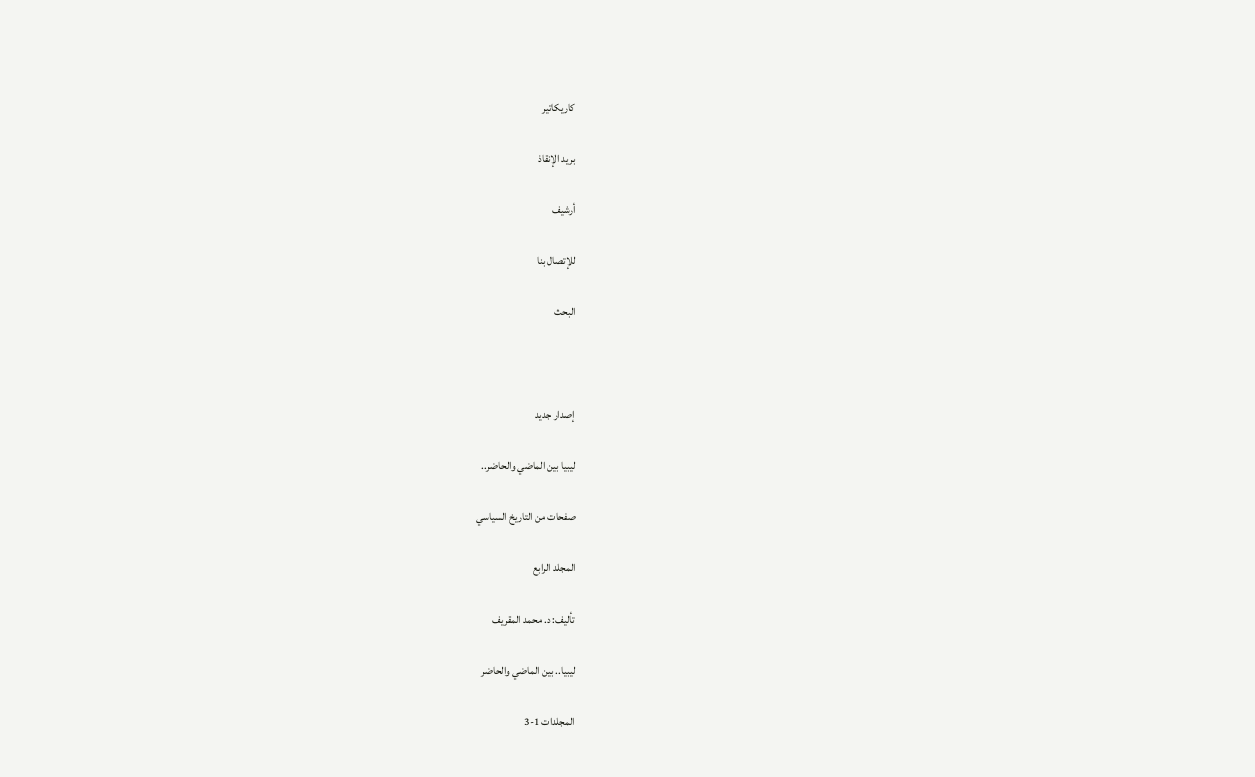كاريكاتير

بريد الإنقاذ

أرشيف

للإتصال بنا

البحث



إصدار جديد

ليبيا بين الماضي والحاضر..

صفحات من التاريخ السياسي

المجلد الرابع

تأليف: د. محمد المقريف

ليبيا.. بين الماضي والحاضر

المجلدات 1-3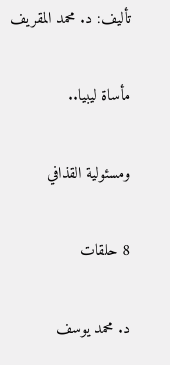تأليف: د. محمد المقريف

مأساة ليبيا..

ومسئولية القذافي

8 حلقات

د. محمد يوسف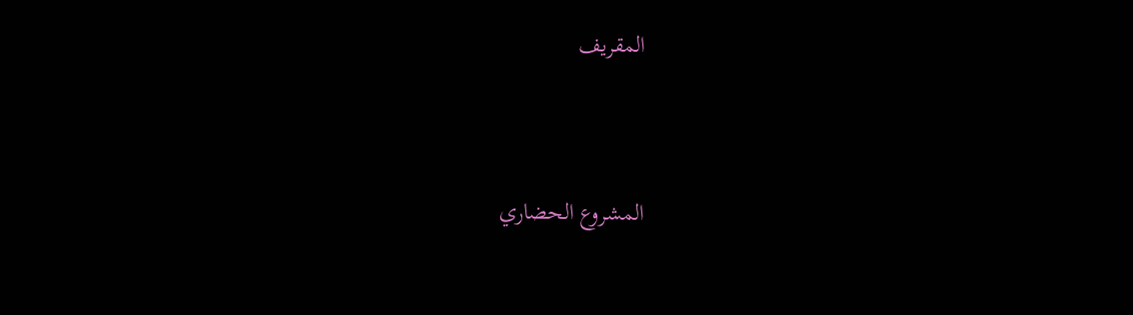المقريف



المشروع الحضاري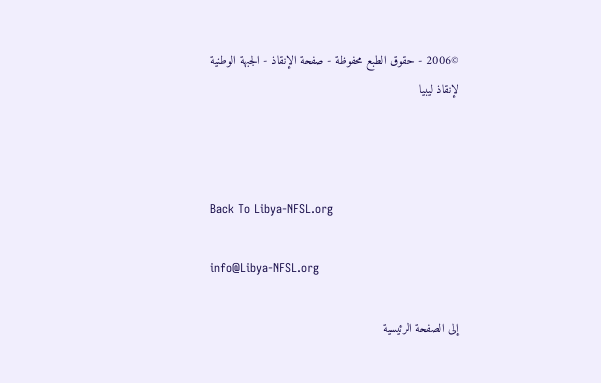©2006 - حقوق الطبع محفوظة - صفحة الإنقاذ - الجبهة الوطنية لإنقاذ ليبيا



Back To Libya-NFSL.org

info@Libya-NFSL.org

إلى الصفحة الرئيسية